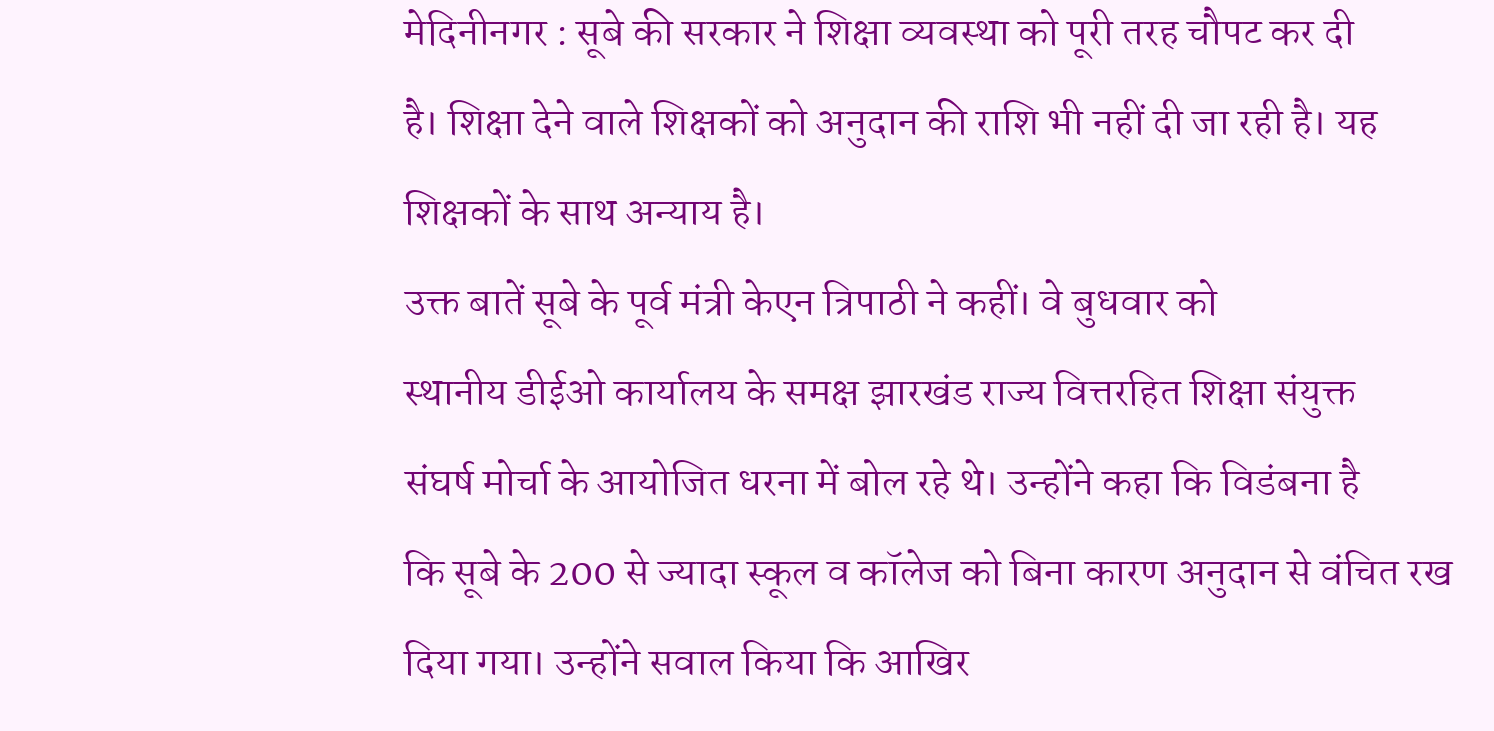मेदिनीनगर : सूबे की सरकार ने शिक्षा व्यवस्था को पूरी तरह चौपट कर दी
है। शिक्षा देने वाले शिक्षकों को अनुदान की राशि भी नहीं दी जा रही है। यह
शिक्षकों के साथ अन्याय है।
उक्त बातें सूबे के पूर्व मंत्री केएन त्रिपाठी ने कहीं। वे बुधवार को
स्थानीय डीईओ कार्यालय के समक्ष झारखंड राज्य वित्तरहित शिक्षा संयुक्त
संघर्ष मोर्चा के आयोजित धरना में बोल रहे थे। उन्होंने कहा कि विडंबना है
कि सूबे के 200 से ज्यादा स्कूल व कॉलेज को बिना कारण अनुदान से वंचित रख
दिया गया। उन्होंने सवाल किया कि आखिर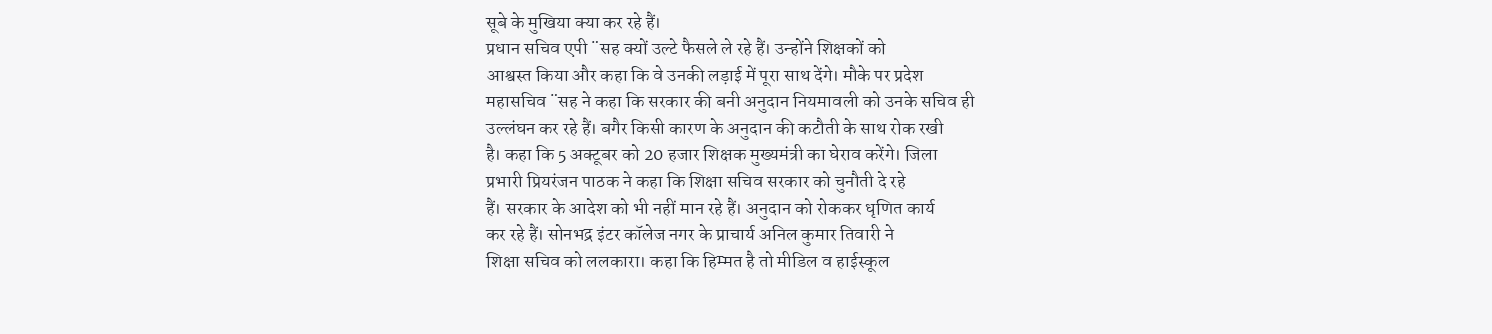सूबे के मुखिया क्या कर रहे हैं।
प्रधान सचिव एपी ¨सह क्यों उल्टे फैसले ले रहे हैं। उन्होंने शिक्षकों को
आश्वस्त किया और कहा कि वे उनकी लड़ाई में पूरा साथ देंगे। मौके पर प्रदेश
महासचिव ¨सह ने कहा कि सरकार की बनी अनुदान नियमावली को उनके सचिव ही
उल्लंघन कर रहे हैं। बगैर किसी कारण के अनुदान की कटौती के साथ रोक रखी
है। कहा कि 5 अक्टूबर को 20 हजार शिक्षक मुख्यमंत्री का घेराव करेंगे। जिला
प्रभारी प्रियरंजन पाठक ने कहा कि शिक्षा सचिव सरकार को चुनौती दे रहे
हैं। सरकार के आदेश को भी नहीं मान रहे हैं। अनुदान को रोककर धृणित कार्य
कर रहे हैं। सोनभद्र इंटर कॉलेज नगर के प्राचार्य अनिल कुमार तिवारी ने
शिक्षा सचिव को ललकारा। कहा कि हिम्मत है तो मीडिल व हाईस्कूल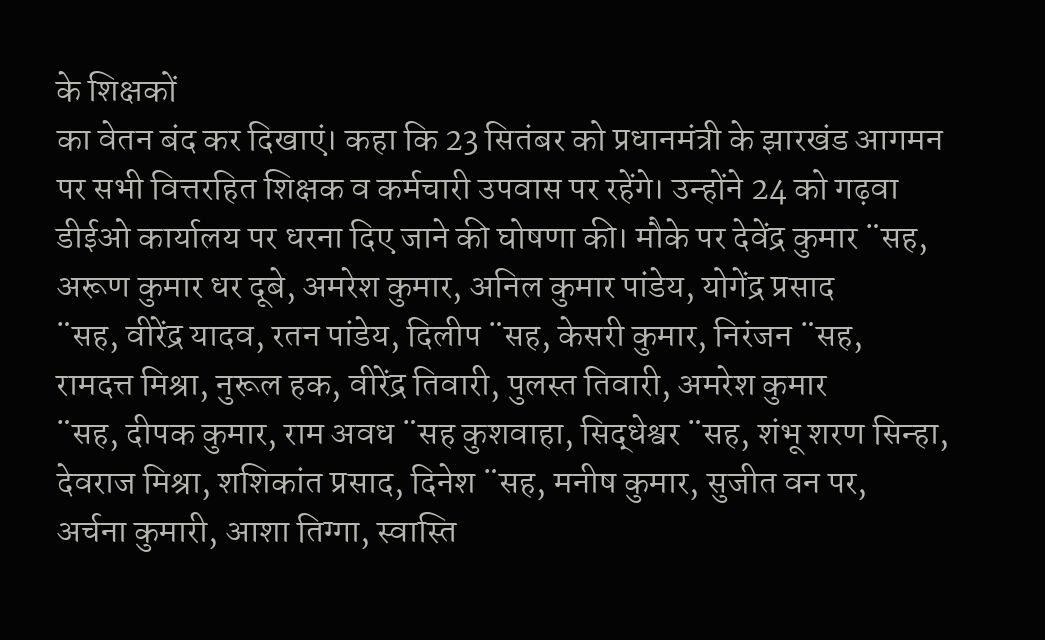के शिक्षकों
का वेतन बंद कर दिखाएं। कहा कि 23 सितंबर को प्रधानमंत्री के झारखंड आगमन
पर सभी वित्तरहित शिक्षक व कर्मचारी उपवास पर रहेंगे। उन्होंने 24 को गढ़वा
डीईओ कार्यालय पर धरना दिए जाने की घोषणा की। मौके पर देवेंद्र कुमार ¨सह,
अरूण कुमार धर दूबे, अमरेश कुमार, अनिल कुमार पांडेय, योगेंद्र प्रसाद
¨सह, वीरेंद्र यादव, रतन पांडेय, दिलीप ¨सह, केसरी कुमार, निरंजन ¨सह,
रामदत्त मिश्रा, नुरूल हक, वीरेंद्र तिवारी, पुलस्त तिवारी, अमरेश कुमार
¨सह, दीपक कुमार, राम अवध ¨सह कुशवाहा, सिद्धेश्वर ¨सह, शंभू शरण सिन्हा,
देवराज मिश्रा, शशिकांत प्रसाद, दिनेश ¨सह, मनीष कुमार, सुजीत वन पर,
अर्चना कुमारी, आशा तिग्गा, स्वास्ति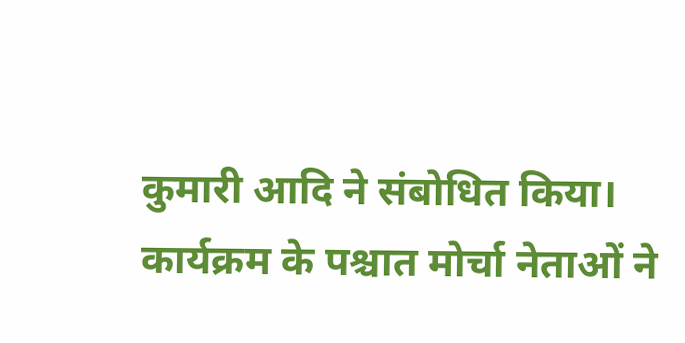कुमारी आदि ने संबोधित किया।
कार्यक्रम के पश्चात मोर्चा नेताओं ने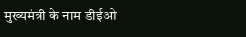मुख्यमंत्री के नाम डीईओ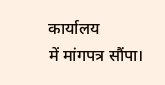कार्यालय
में मांगपत्र सौंपा।